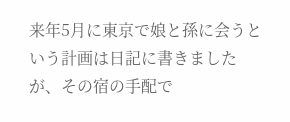来年5月に東京で娘と孫に会うという計画は日記に書きましたが、その宿の手配で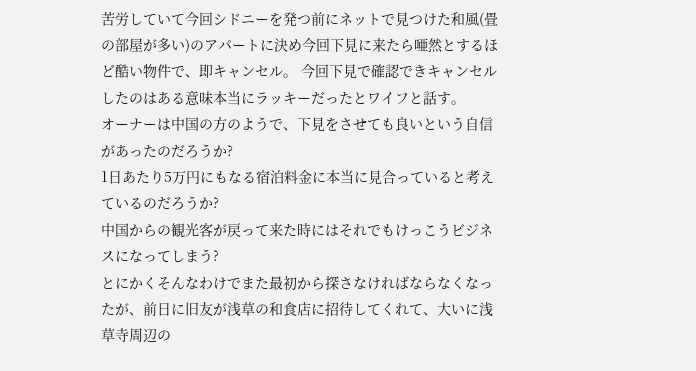苦労していて今回シドニーを発つ前にネットで見つけた和風(畳の部屋が多い)のアパートに決め今回下見に来たら唖然とするほど酷い物件で、即キャンセル。 今回下見で確認できキャンセルしたのはある意味本当にラッキーだったとワイフと話す。
オーナーは中国の方のようで、下見をさせても良いという自信があったのだろうか?
1日あたり5万円にもなる宿泊料金に本当に見合っていると考えているのだろうか?
中国からの観光客が戻って来た時にはそれでもけっこうビジネスになってしまう?
とにかくそんなわけでまた最初から探さなければならなくなったが、前日に旧友が浅草の和食店に招待してくれて、大いに浅草寺周辺の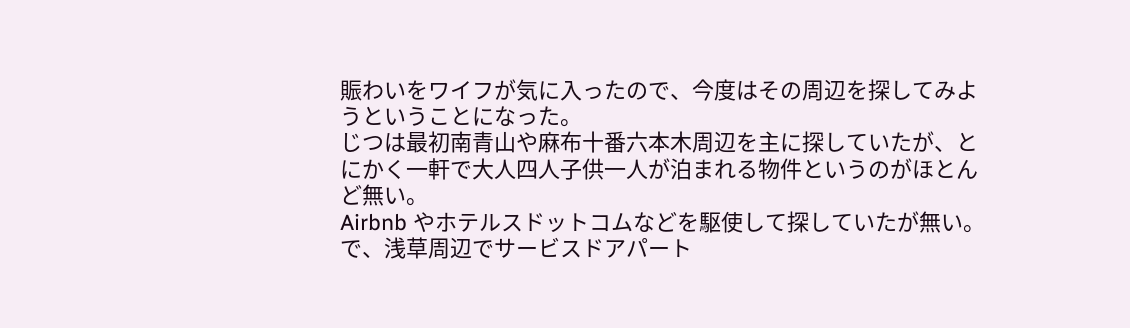賑わいをワイフが気に入ったので、今度はその周辺を探してみようということになった。
じつは最初南青山や麻布十番六本木周辺を主に探していたが、とにかく一軒で大人四人子供一人が泊まれる物件というのがほとんど無い。
Airbnb やホテルスドットコムなどを駆使して探していたが無い。
で、浅草周辺でサービスドアパート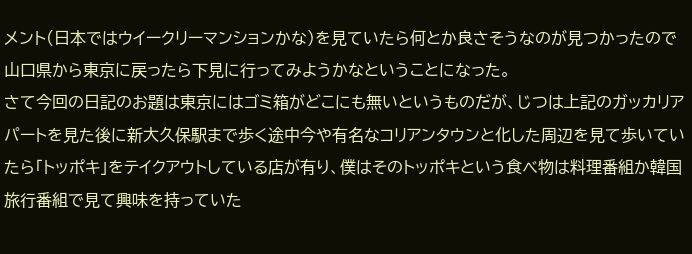メント(日本ではウイークリーマンションかな)を見ていたら何とか良さそうなのが見つかったので山口県から東京に戻ったら下見に行ってみようかなということになった。
さて今回の日記のお題は東京にはゴミ箱がどこにも無いというものだが、じつは上記のガッカリアパートを見た後に新大久保駅まで歩く途中今や有名なコリアンタウンと化した周辺を見て歩いていたら「トッポキ」をテイクアウトしている店が有り、僕はそのトッポキという食べ物は料理番組か韓国旅行番組で見て興味を持っていた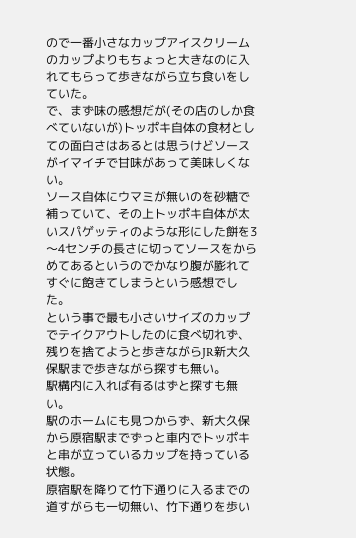ので一番小さなカップアイスクリームのカップよりもちょっと大きなのに入れてもらって歩きながら立ち食いをしていた。
で、まず味の感想だが(その店のしか食べていないが)トッポキ自体の食材としての面白さはあるとは思うけどソースがイマイチで甘味があって美味しくない。
ソース自体にウマミが無いのを砂糖で補っていて、その上トッポキ自体が太いスパゲッティのような形にした餅を3〜4センチの長さに切ってソースをからめてあるというのでかなり腹が膨れてすぐに飽きてしまうという感想でした。
という事で最も小さいサイズのカップでテイクアウトしたのに食べ切れず、残りを捨てようと歩きながらJR新大久保駅まで歩きながら探すも無い。
駅構内に入れば有るはずと探すも無い。
駅のホームにも見つからず、新大久保から原宿駅までずっと車内でトッポキと串が立っているカップを持っている状態。
原宿駅を降りて竹下通りに入るまでの道すがらも一切無い、竹下通りを歩い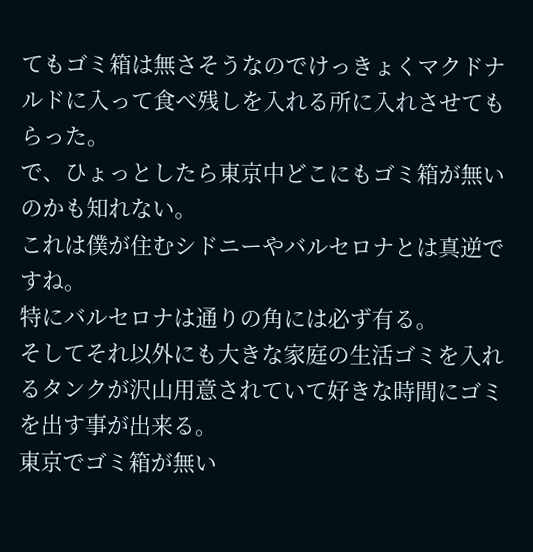てもゴミ箱は無さそうなのでけっきょくマクドナルドに入って食べ残しを入れる所に入れさせてもらった。
で、ひょっとしたら東京中どこにもゴミ箱が無いのかも知れない。
これは僕が住むシドニーやバルセロナとは真逆ですね。
特にバルセロナは通りの角には必ず有る。
そしてそれ以外にも大きな家庭の生活ゴミを入れるタンクが沢山用意されていて好きな時間にゴミを出す事が出来る。
東京でゴミ箱が無い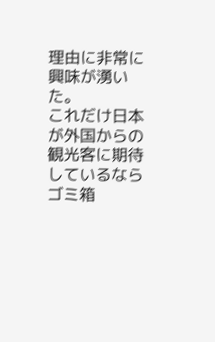理由に非常に興味が湧いた。
これだけ日本が外国からの観光客に期待しているならゴミ箱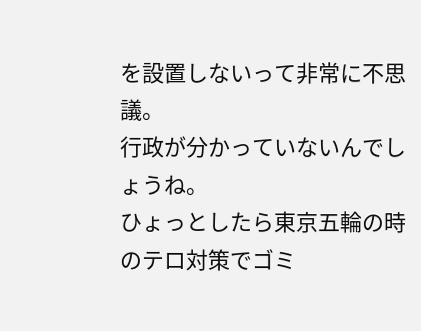を設置しないって非常に不思議。
行政が分かっていないんでしょうね。
ひょっとしたら東京五輪の時のテロ対策でゴミ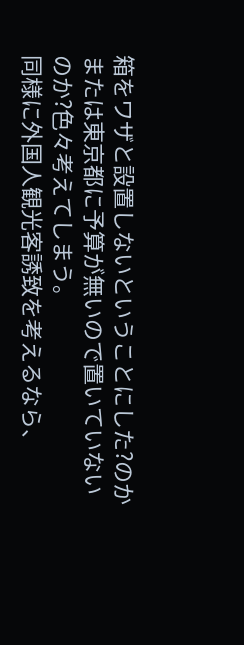箱をワザと設置しないということにした?のかまたは東京都に予算が無いので置いていないのか?色々考えてしまう。
同様に外国人観光客誘致を考えるなら、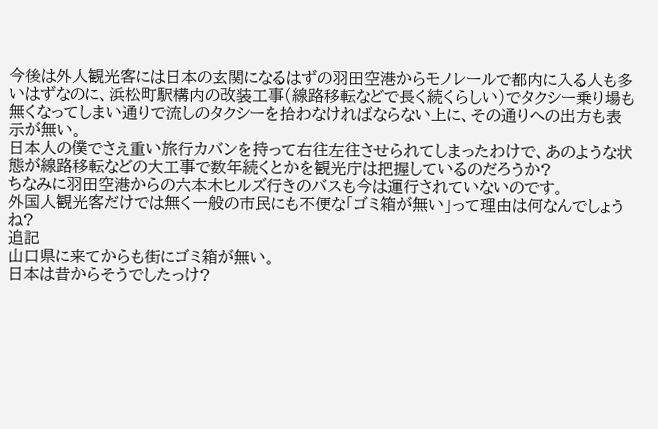今後は外人観光客には日本の玄関になるはずの羽田空港からモノレールで都内に入る人も多いはずなのに、浜松町駅構内の改装工事(線路移転などで長く続くらしい)でタクシー乗り場も無くなってしまい通りで流しのタクシーを拾わなければならない上に、その通りへの出方も表示が無い。
日本人の僕でさえ重い旅行カバンを持って右往左往させられてしまったわけで、あのような状態が線路移転などの大工事で数年続くとかを観光庁は把握しているのだろうか?
ちなみに羽田空港からの六本木ヒルズ行きのバスも今は運行されていないのです。
外国人観光客だけでは無く一般の市民にも不便な「ゴミ箱が無い」って理由は何なんでしょうね?
追記
山口県に来てからも街にゴミ箱が無い。
日本は昔からそうでしたっけ?